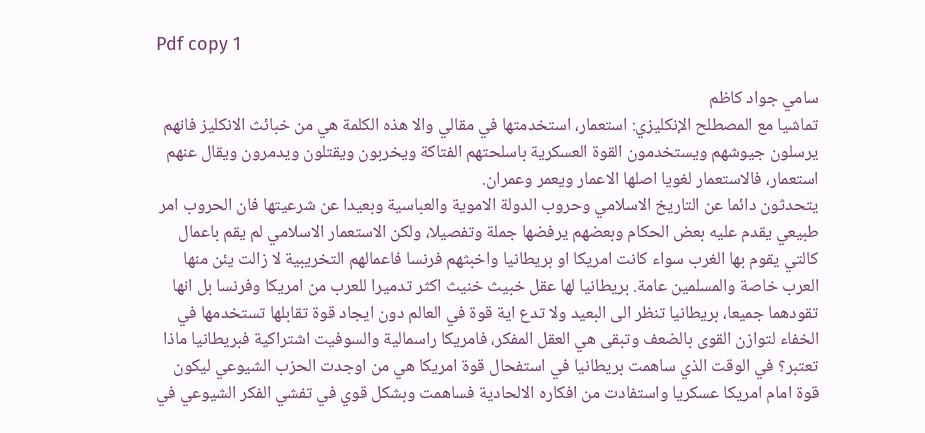Pdf copy 1

سامي جواد كاظم
تماشيا مع المصطلح الإنكليزي: استعمار، استخدمتها في مقالي والا هذه الكلمة هي من خبائث الانكليز فانهم يرسلون جيوشهم ويستخدمون القوة العسكرية باسلحتهم الفتاكة ويخربون ويقتلون ويدمرون ويقال عنهم استعمار، فالاستعمار لغويا اصلها الاعمار ويعمر وعمران.
يتحدثون دائما عن التاريخ الاسلامي وحروب الدولة الاموية والعباسية وبعيدا عن شرعيتها فان الحروب امر طبيعي يقدم عليه بعض الحكام وبعضهم يرفضها جملة وتفصيلا، ولكن الاستعمار الاسلامي لم يقم باعمال كالتي يقوم بها الغرب سواء كانت امريكا او بريطانيا واخبثهم فرنسا فاعمالهم التخريبية لا زالت يئن منها العرب خاصة والمسلمين عامة. بريطانيا لها عقل خبيث خنيث اكثر تدميرا للعرب من امريكا وفرنسا بل انها تقودهما جميعا، بريطانيا تنظر الى البعيد ولا تدع اية قوة في العالم دون ايجاد قوة تقابلها تستخدمها في الخفاء لتوازن القوى بالضعف وتبقى هي العقل المفكر، فامريكا راسمالية والسوفيت اشتراكية فبريطانيا ماذا تعتبر؟ في الوقت الذي ساهمت بريطانيا في استفحال قوة امريكا هي من اوجدت الحزب الشيوعي ليكون قوة امام امريكا عسكريا واستفادت من افكاره الالحادية فساهمت وبشكل قوي في تفشي الفكر الشيوعي في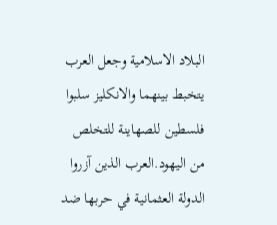البلاد الاسلامية وجعل العرب يتخبط بينهما والانكليز سلبوا فلسطين للصهاينة للتخلص من اليهود.العرب الذين آزروا الدولة العثمانية في حربها ضد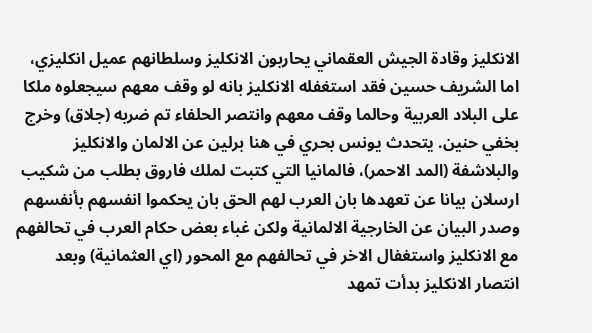الانكليز وقادة الجيش العقماني يحاربون الانكليز وسلطانهم عميل انكليزي، اما الشريف حسين فقد استغفله الانكليز بانه لو وقف معهم سيجعلوه ملكا على البلاد العربية وحالما وقف معهم وانتصر الحلفاء تم ضربه (جلاق) وخرج بخفي حنين. يتحدث يونس بحري في هنا برلين عن الالمان والانكليز والبلاشفة (المد الاحمر)، فالمانيا التي كتبت لملك فاروق بطلب من شكيب ارسلان بيانا عن تعهدها بان العرب لهم الحق بان يحكموا انفسهم بأنفسهم وصدر البيان عن الخارجية الالمانية ولكن غباء بعض حكام العرب في تحالفهم مع الانكليز واستغفال الاخر في تحالفهم مع المحور (اي العثمانية) وبعد انتصار الانكليز بدأت تمهد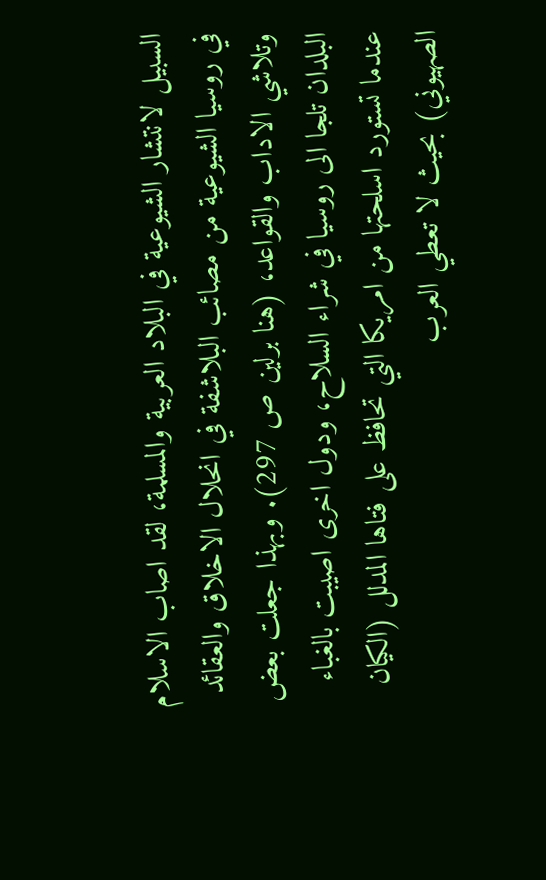السبيل لانتشار الشيوعية في البلاد العربية والمسلمة، لقد اصاب الاسلام في روسيا الشيوعية من مصائب البلاشفة في انحلال الاخلاق والعقائد وتلاشي الاداب والقواعد، (هنا برلين ص 297). وبهذا جعلت بعض البلدان تلجا الى روسيا في شراء السلاح، ودول اخرى اصيبت بالغباء عندما تستورد اسلحتها من امريكا التي تحافظ على فتاها المدلل (الكيان الصهيوني) بحيث لا تعطي العرب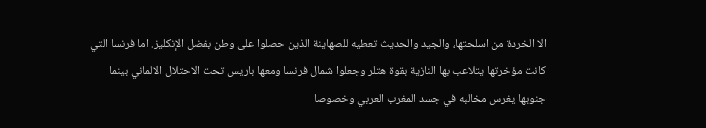الا الخردة من اسلحتها، والجيد والحديث تعطيه للصهاينة الذين حصلوا على وطن بفضل الإنكليز. اما فرنسا التي كانت مؤخرتها يتلاعب بها النازية بقوة هتلر وجعلوا شمال فرنسا ومعها باريس تحت الاحتلال الالماني بينما جنوبها يغرس مخالبه في جسد المغرب العربي وخصوصا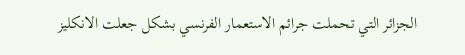الجزائر التي تحملت جرائم الاستعمار الفرنسي بشكل جعلت الانكليز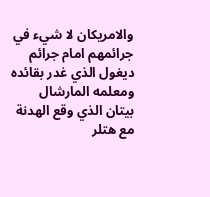والامريكان لا شيء في جرائمهم امام جرائم ديغول الذي غدر بقائده ومعلمه المارشال بيتان الذي وقع الهدنة مع هتلر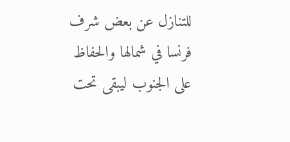للتنازل عن بعض شرف فرنسا في شمالها والحفاظ على الجنوب ليبقى تحت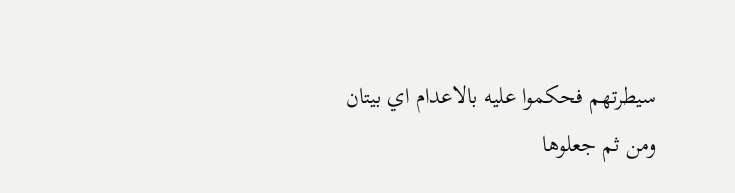سيطرتهم فحكموا عليه بالاعدام اي بيتان ومن ثم جعلوها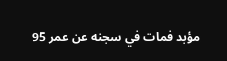مؤبد فمات في سجنه عن عمر 95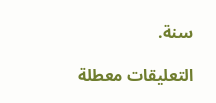سنة.

التعليقات معطلة